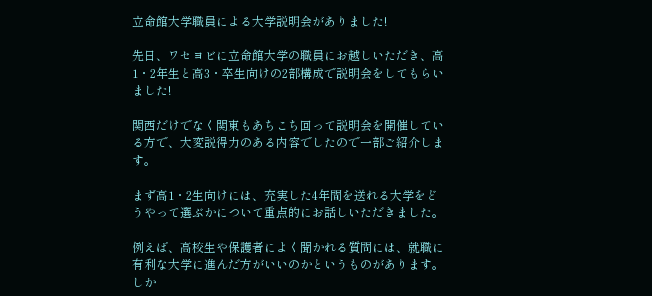立命館大学職員による大学説明会がありました!

先日、ワセヨビに立命館大学の職員にお越しいただき、高1・2年生と高3・卒生向けの2部構成で説明会をしてもらいました!

関西だけでなく関東もあちこち回って説明会を開催している方で、大変説得力のある内容でしたので一部ご紹介します。

まず高1・2生向けには、充実した4年間を送れる大学をどうやって選ぶかについて重点的にお話しいただきました。

例えば、高校生や保護者によく聞かれる質問には、就職に有利な大学に進んだ方がいいのかというものがあります。しか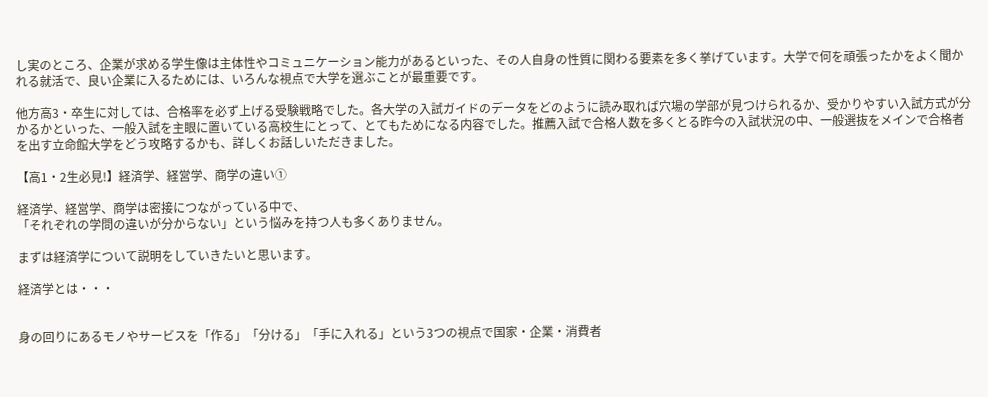し実のところ、企業が求める学生像は主体性やコミュニケーション能力があるといった、その人自身の性質に関わる要素を多く挙げています。大学で何を頑張ったかをよく聞かれる就活で、良い企業に入るためには、いろんな視点で大学を選ぶことが最重要です。

他方高3・卒生に対しては、合格率を必ず上げる受験戦略でした。各大学の入試ガイドのデータをどのように読み取れば穴場の学部が見つけられるか、受かりやすい入試方式が分かるかといった、一般入試を主眼に置いている高校生にとって、とてもためになる内容でした。推薦入試で合格人数を多くとる昨今の入試状況の中、一般選抜をメインで合格者を出す立命館大学をどう攻略するかも、詳しくお話しいただきました。

【高1・2生必見!】経済学、経営学、商学の違い①

経済学、経営学、商学は密接につながっている中で、
「それぞれの学問の違いが分からない」という悩みを持つ人も多くありません。

まずは経済学について説明をしていきたいと思います。

経済学とは・・・


身の回りにあるモノやサービスを「作る」「分ける」「手に入れる」という3つの視点で国家・企業・消費者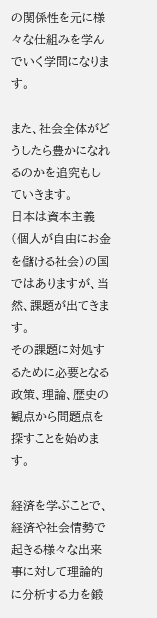の関係性を元に様々な仕組みを学んでいく学問になります。

また、社会全体がどうしたら豊かになれるのかを追究もしていきます。
日本は資本主義(個人が自由にお金を儲ける社会)の国ではありますが、当然、課題が出てきます。
その課題に対処するために必要となる政策、理論、歴史の観点から問題点を探すことを始めます。

経済を学ぶことで、経済や社会情勢で起きる様々な出来事に対して理論的に分析する力を鍛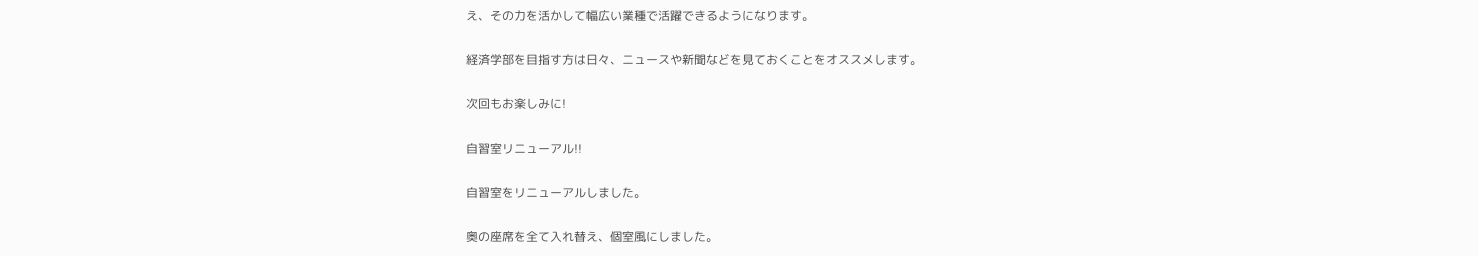え、その力を活かして幅広い業種で活躍できるようになります。

経済学部を目指す方は日々、ニュースや新聞などを見ておくことをオススメします。

次回もお楽しみに!

自習室リニューアル!!

自習室をリニューアルしました。

奥の座席を全て入れ替え、個室風にしました。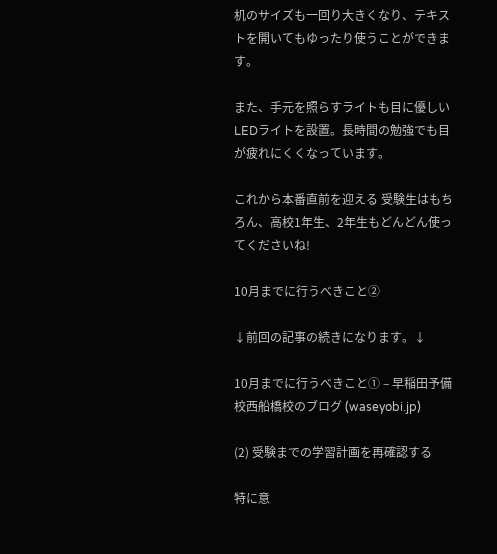机のサイズも一回り大きくなり、テキストを開いてもゆったり使うことができます。

また、手元を照らすライトも目に優しいLEDライトを設置。長時間の勉強でも目が疲れにくくなっています。

これから本番直前を迎える 受験生はもちろん、高校1年生、2年生もどんどん使ってくださいね!

10月までに行うべきこと②

↓前回の記事の続きになります。↓

10月までに行うべきこと① – 早稲田予備校西船橋校のブログ (waseyobi.jp)

(2) 受験までの学習計画を再確認する

特に意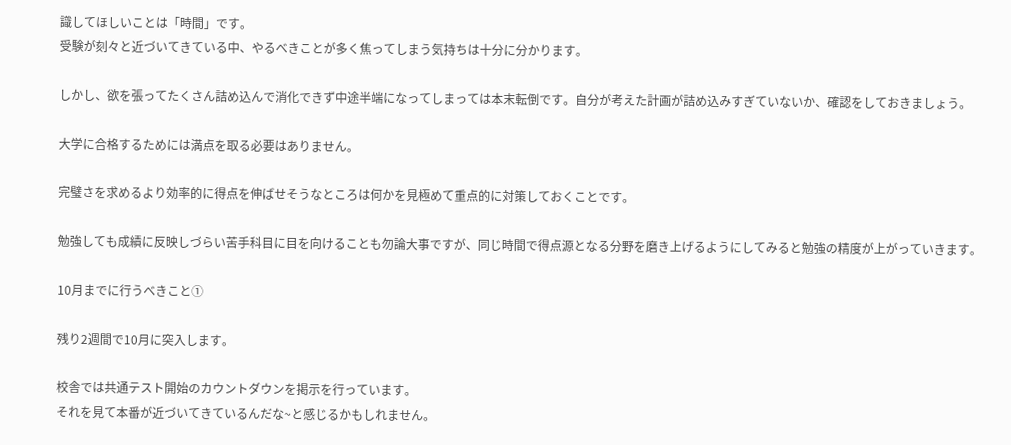識してほしいことは「時間」です。
受験が刻々と近づいてきている中、やるべきことが多く焦ってしまう気持ちは十分に分かります。

しかし、欲を張ってたくさん詰め込んで消化できず中途半端になってしまっては本末転倒です。自分が考えた計画が詰め込みすぎていないか、確認をしておきましょう。

大学に合格するためには満点を取る必要はありません。

完璧さを求めるより効率的に得点を伸ばせそうなところは何かを見極めて重点的に対策しておくことです。

勉強しても成績に反映しづらい苦手科目に目を向けることも勿論大事ですが、同じ時間で得点源となる分野を磨き上げるようにしてみると勉強の精度が上がっていきます。

10月までに行うべきこと①

残り2週間で10月に突入します。

校舎では共通テスト開始のカウントダウンを掲示を行っています。
それを見て本番が近づいてきているんだな~と感じるかもしれません。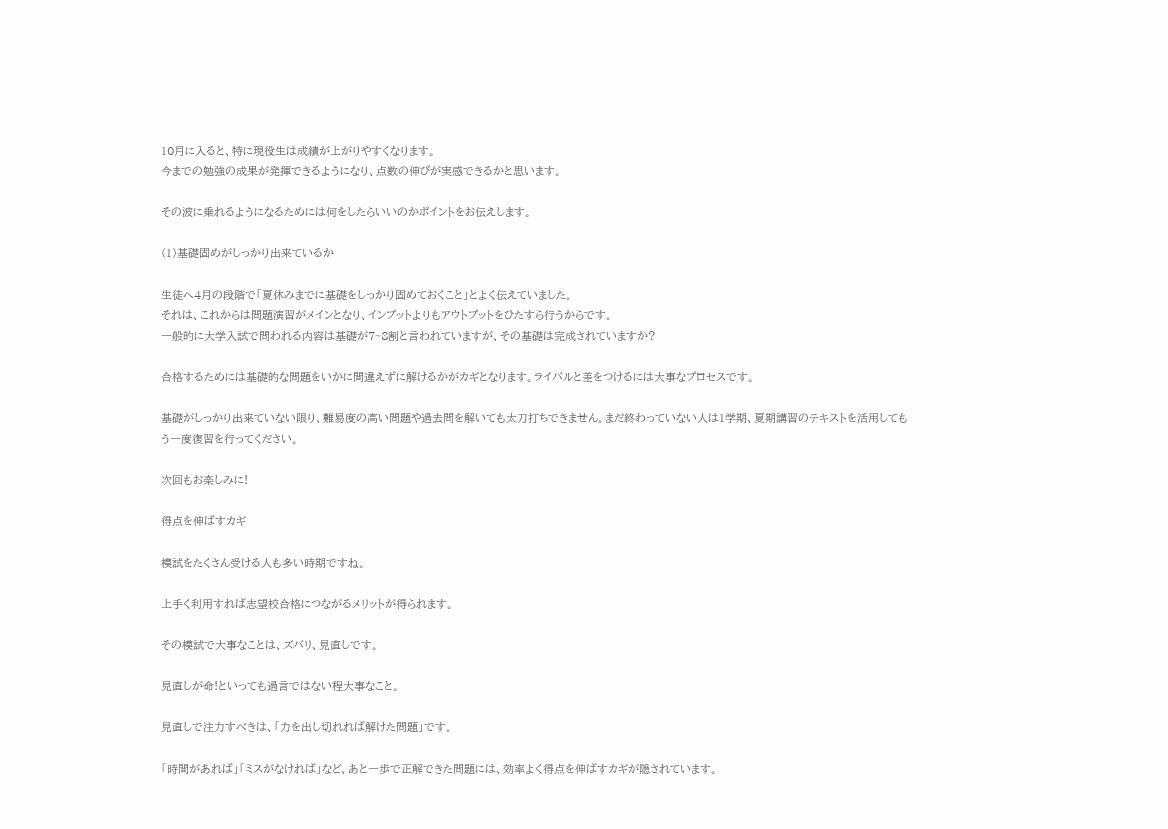10月に入ると、特に現役生は成績が上がりやすくなります。
今までの勉強の成果が発揮できるようになり、点数の伸びが実感できるかと思います。

その波に乗れるようになるためには何をしたらいいのかポイントをお伝えします。

(1)基礎固めがしっかり出来ているか

生徒へ4月の段階で「夏休みまでに基礎をしっかり固めておくこと」とよく伝えていました。
それは、これからは問題演習がメインとなり、インプットよりもアウトプットをひたすら行うからです。
一般的に大学入試で問われる内容は基礎が7~8割と言われていますが、その基礎は完成されていますか?

合格するためには基礎的な問題をいかに間違えずに解けるかがカギとなります。ライバルと差をつけるには大事なプロセスです。

基礎がしっかり出来ていない限り、難易度の高い問題や過去問を解いても太刀打ちできません。まだ終わっていない人は1学期、夏期講習のテキストを活用してもう一度復習を行ってください。

次回もお楽しみに!

得点を伸ばすカギ

模試をたくさん受ける人も多い時期ですね。

上手く利用すれば志望校合格につながるメリットが得られます。

その模試で大事なことは、ズバリ、見直しです。

見直しが命!といっても過言ではない程大事なこと。

見直しで注力すべきは、「力を出し切れれば解けた問題」です。

「時間があれば」「ミスがなければ」など、あと一歩で正解できた問題には、効率よく得点を伸ばすカギが隠されています。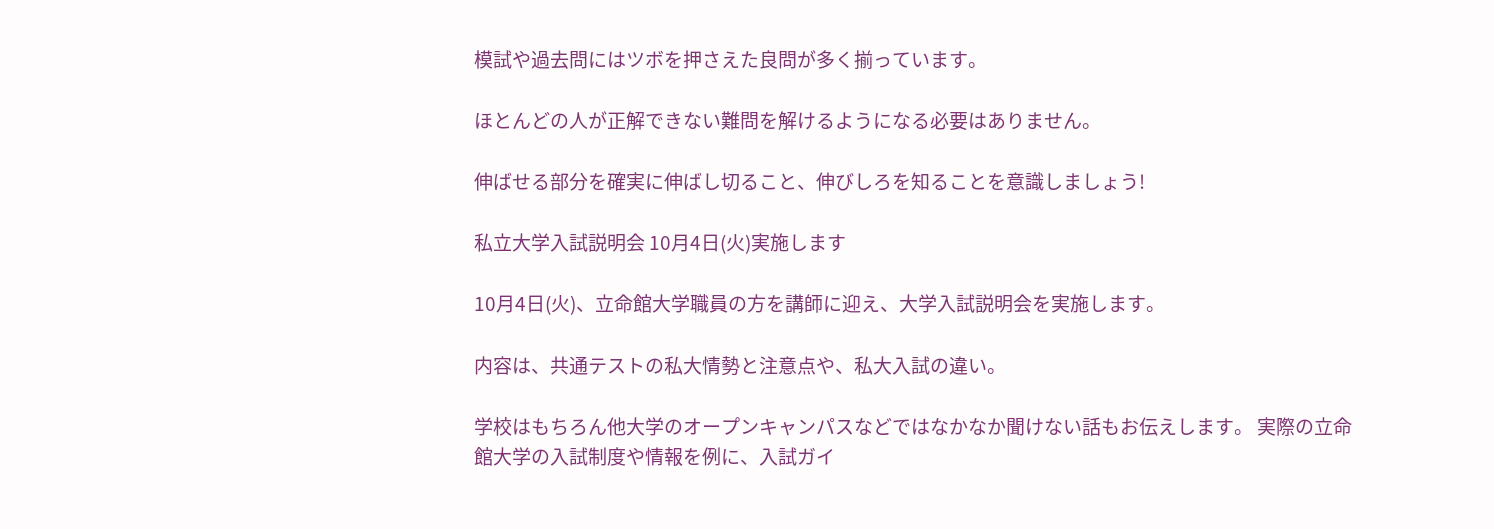模試や過去問にはツボを押さえた良問が多く揃っています。

ほとんどの人が正解できない難問を解けるようになる必要はありません。

伸ばせる部分を確実に伸ばし切ること、伸びしろを知ることを意識しましょう!

私立大学入試説明会 10月4日(火)実施します

10月4日(火)、立命館大学職員の方を講師に迎え、大学入試説明会を実施します。

内容は、共通テストの私大情勢と注意点や、私大入試の違い。

学校はもちろん他大学のオープンキャンパスなどではなかなか聞けない話もお伝えします。 実際の立命館大学の入試制度や情報を例に、入試ガイ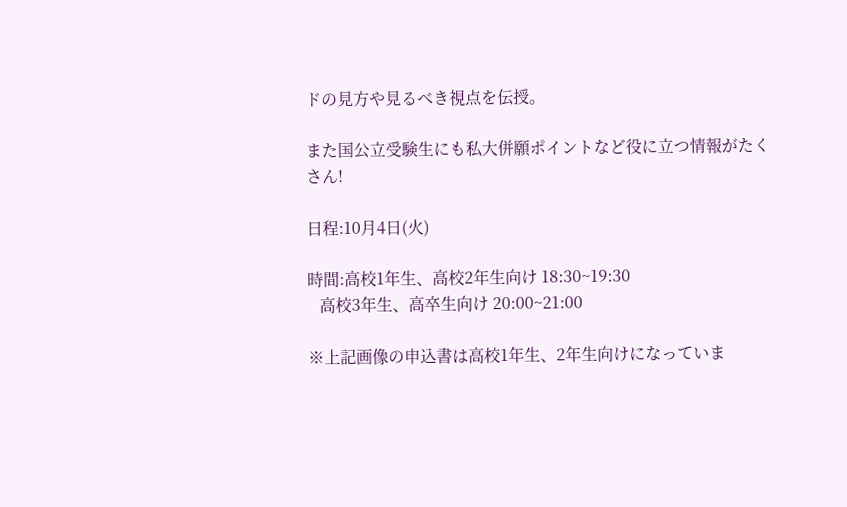ドの見方や見るべき視点を伝授。

また国公立受験生にも私大併願ポイントなど役に立つ情報がたくさん!

日程:10月4日(火)

時間:高校1年生、高校2年生向け 18:30~19:30
   高校3年生、高卒生向け 20:00~21:00

※上記画像の申込書は高校1年生、2年生向けになっていま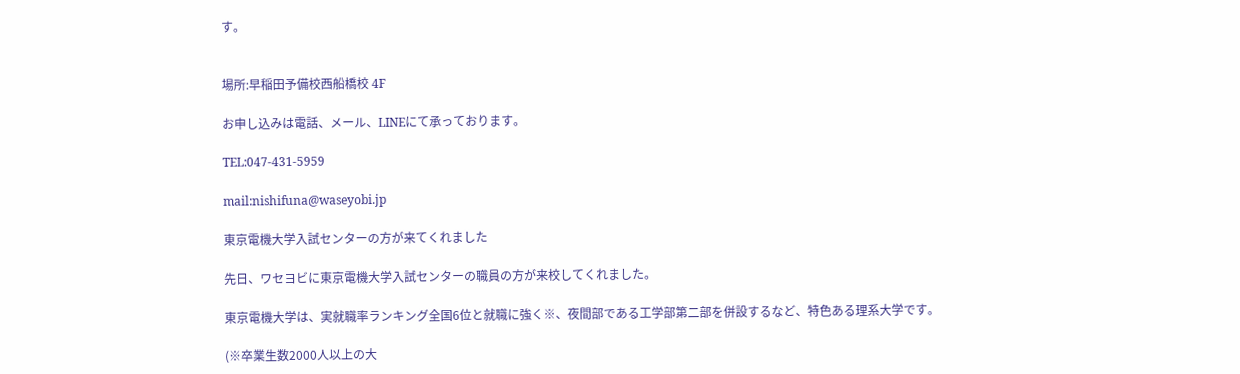す。


場所:早稲田予備校西船橋校 4F

お申し込みは電話、メール、LINEにて承っております。

TEL:047-431-5959

mail:nishifuna@waseyobi.jp

東京電機大学入試センターの方が来てくれました

先日、ワセヨビに東京電機大学入試センターの職員の方が来校してくれました。

東京電機大学は、実就職率ランキング全国6位と就職に強く※、夜間部である工学部第二部を併設するなど、特色ある理系大学です。

(※卒業生数2000人以上の大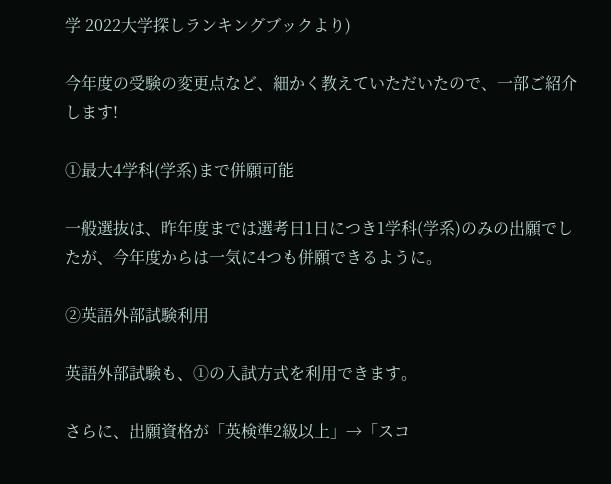学 2022大学探しランキングブックより)

今年度の受験の変更点など、細かく教えていただいたので、一部ご紹介します!

①最大4学科(学系)まで併願可能

一般選抜は、昨年度までは選考日1日につき1学科(学系)のみの出願でしたが、今年度からは一気に4つも併願できるように。

②英語外部試験利用

英語外部試験も、①の入試方式を利用できます。

さらに、出願資格が「英検準2級以上」→「スコ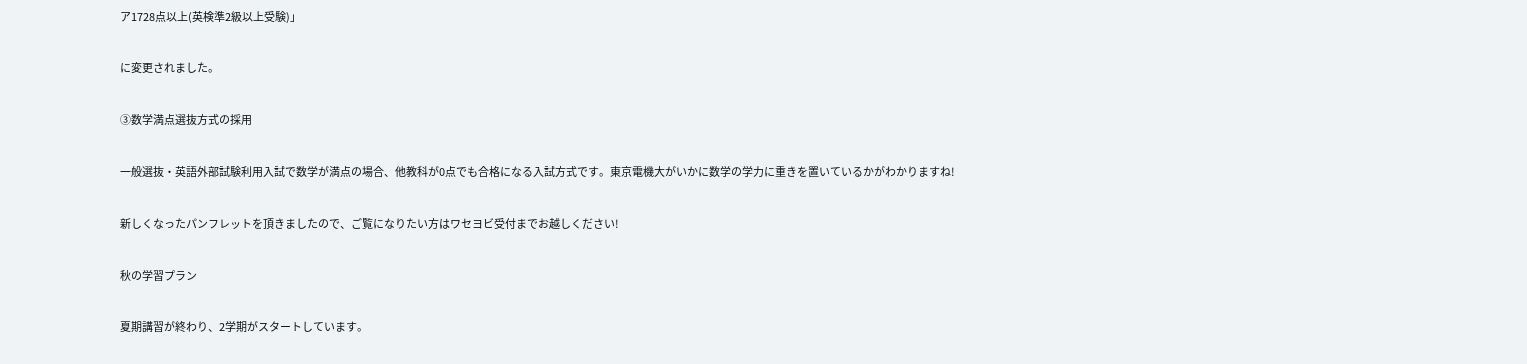ア1728点以上(英検準2級以上受験)」

に変更されました。

③数学満点選抜方式の採用

一般選抜・英語外部試験利用入試で数学が満点の場合、他教科が0点でも合格になる入試方式です。東京電機大がいかに数学の学力に重きを置いているかがわかりますね!

新しくなったパンフレットを頂きましたので、ご覧になりたい方はワセヨビ受付までお越しください!

秋の学習プラン

夏期講習が終わり、2学期がスタートしています。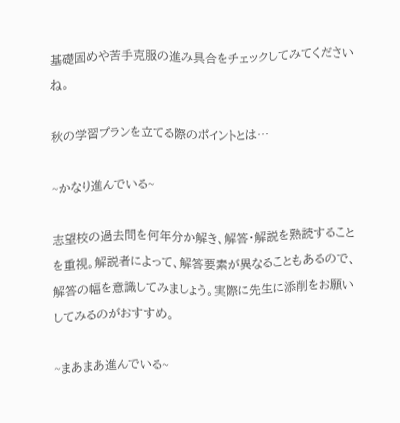基礎固めや苦手克服の進み具合をチェックしてみてくださいね。

秋の学習プランを立てる際のポイントとは…

~かなり進んでいる~

志望校の過去問を何年分か解き、解答・解説を熟読することを重視。解説者によって、解答要素が異なることもあるので、解答の幅を意識してみましょう。実際に先生に添削をお願いしてみるのがおすすめ。

~まあまあ進んでいる~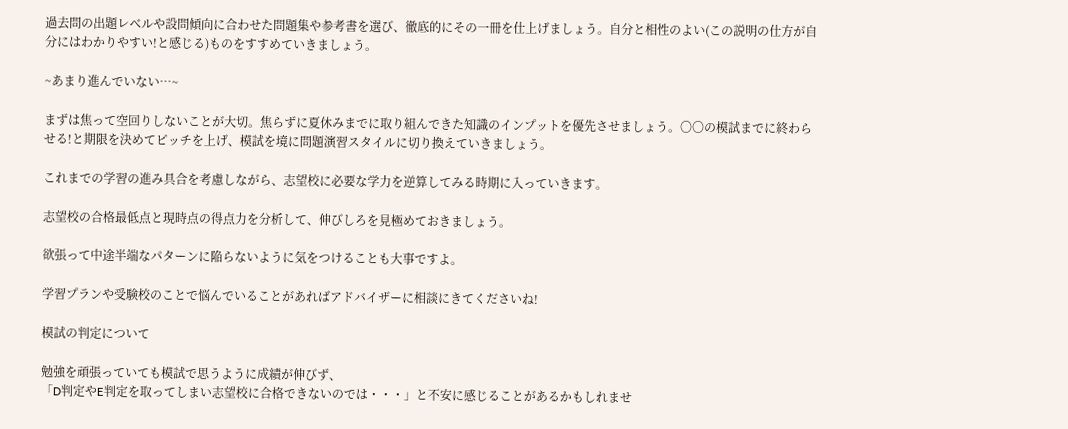過去問の出題レベルや設問傾向に合わせた問題集や参考書を選び、徹底的にその一冊を仕上げましょう。自分と相性のよい(この説明の仕方が自分にはわかりやすい!と感じる)ものをすすめていきましょう。

~あまり進んでいない…~

まずは焦って空回りしないことが大切。焦らずに夏休みまでに取り組んできた知識のインプットを優先させましょう。〇〇の模試までに終わらせる!と期限を決めてピッチを上げ、模試を境に問題演習スタイルに切り換えていきましょう。

これまでの学習の進み具合を考慮しながら、志望校に必要な学力を逆算してみる時期に入っていきます。

志望校の合格最低点と現時点の得点力を分析して、伸びしろを見極めておきましょう。

欲張って中途半端なパターンに陥らないように気をつけることも大事ですよ。

学習プランや受験校のことで悩んでいることがあればアドバイザーに相談にきてくださいね!

模試の判定について

勉強を頑張っていても模試で思うように成績が伸びず、
「D判定やE判定を取ってしまい志望校に合格できないのでは・・・」と不安に感じることがあるかもしれませ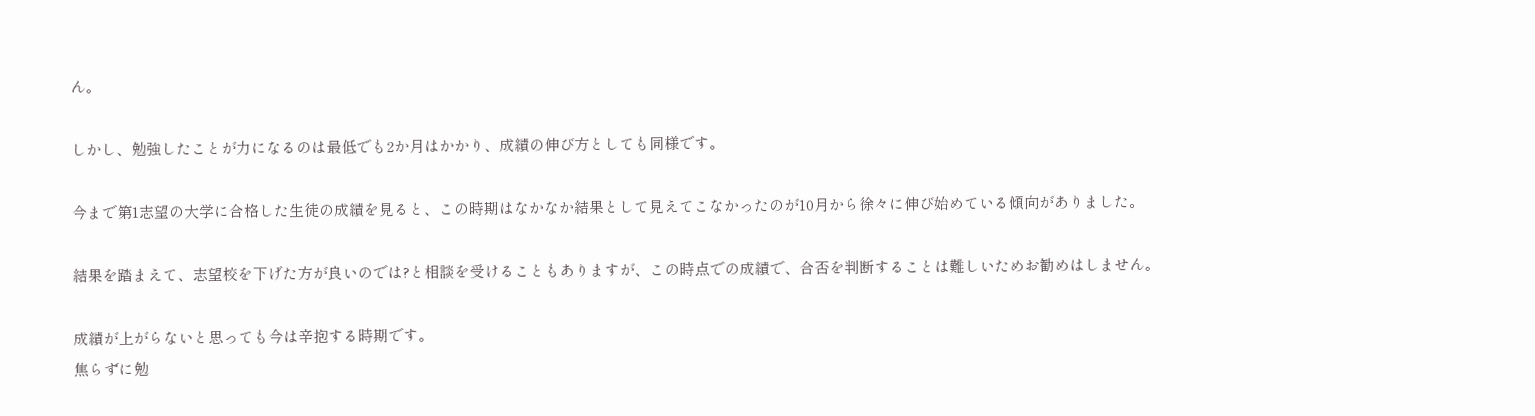ん。

しかし、勉強したことが力になるのは最低でも2か月はかかり、成績の伸び方としても同様です。

今まで第1志望の大学に合格した生徒の成績を見ると、この時期はなかなか結果として見えてこなかったのが10月から徐々に伸び始めている傾向がありました。

結果を踏まえて、志望校を下げた方が良いのでは?と相談を受けることもありますが、この時点での成績で、合否を判断することは難しいためお勧めはしません。

成績が上がらないと思っても今は辛抱する時期です。
焦らずに勉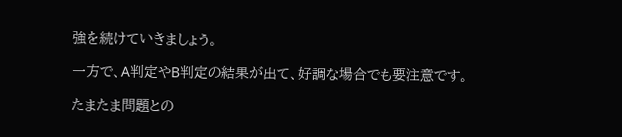強を続けていきましょう。

一方で、A判定やB判定の結果が出て、好調な場合でも要注意です。

たまたま問題との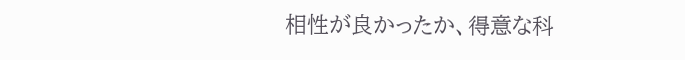相性が良かったか、得意な科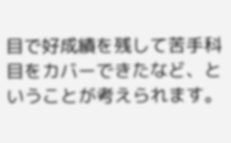目で好成績を残して苦手科目をカバーできたなど、ということが考えられます。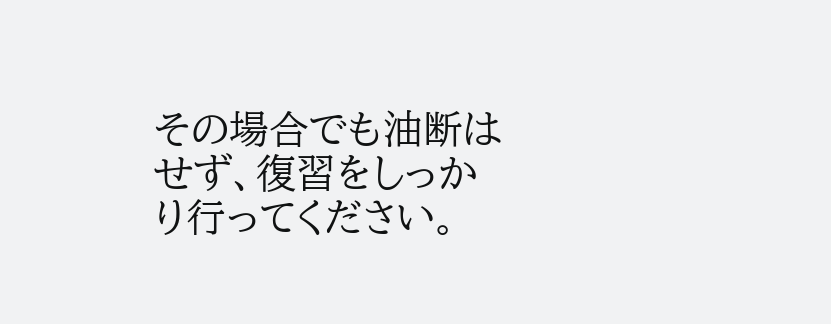その場合でも油断はせず、復習をしっかり行ってください。